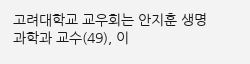고려대학교 교우회는 안지훈 생명과학과 교수(49), 이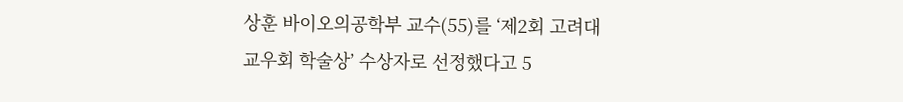상훈 바이오의공학부 교수(55)를 ‘제2회 고려대 교우회 학술상’ 수상자로 선정했다고 5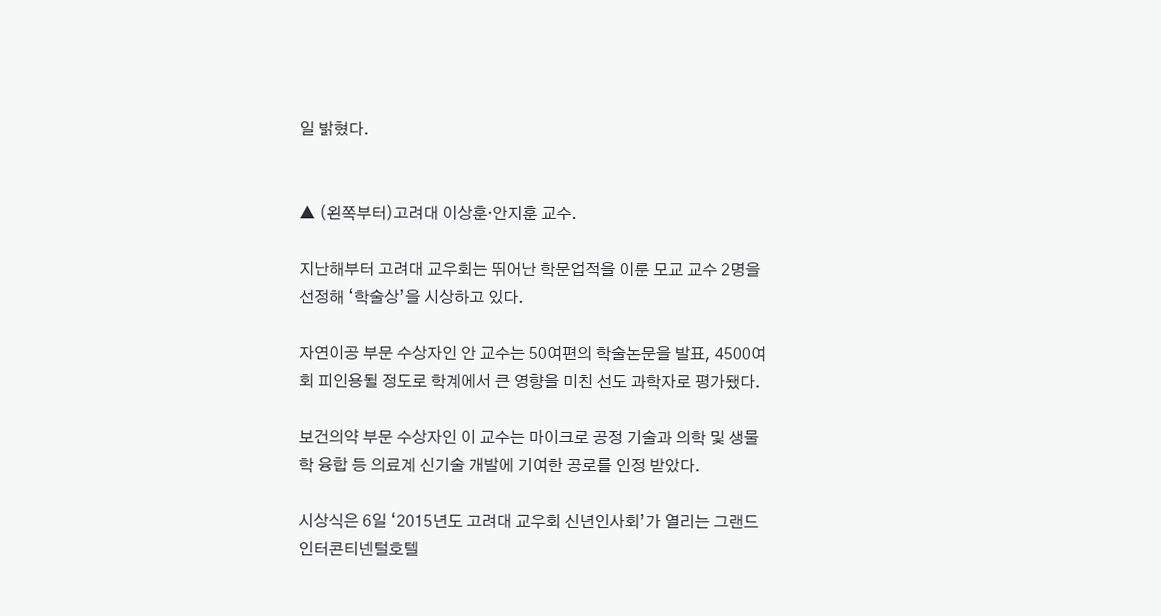일 밝혔다.


▲ (왼쪽부터)고려대 이상훈·안지훈 교수.

지난해부터 고려대 교우회는 뛰어난 학문업적을 이룬 모교 교수 2명을 선정해 ‘학술상’을 시상하고 있다.

자연이공 부문 수상자인 안 교수는 50여편의 학술논문을 발표, 4500여회 피인용될 정도로 학계에서 큰 영향을 미친 선도 과학자로 평가됐다.

보건의약 부문 수상자인 이 교수는 마이크로 공정 기술과 의학 및 생물학 융합 등 의료계 신기술 개발에 기여한 공로를 인정 받았다.

시상식은 6일 ‘2015년도 고려대 교우회 신년인사회’가 열리는 그랜드인터콘티넨털호텔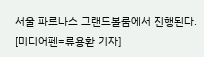서울 파르나스 그랜드볼룸에서 진행된다. [미디어펜=류용환 기자]